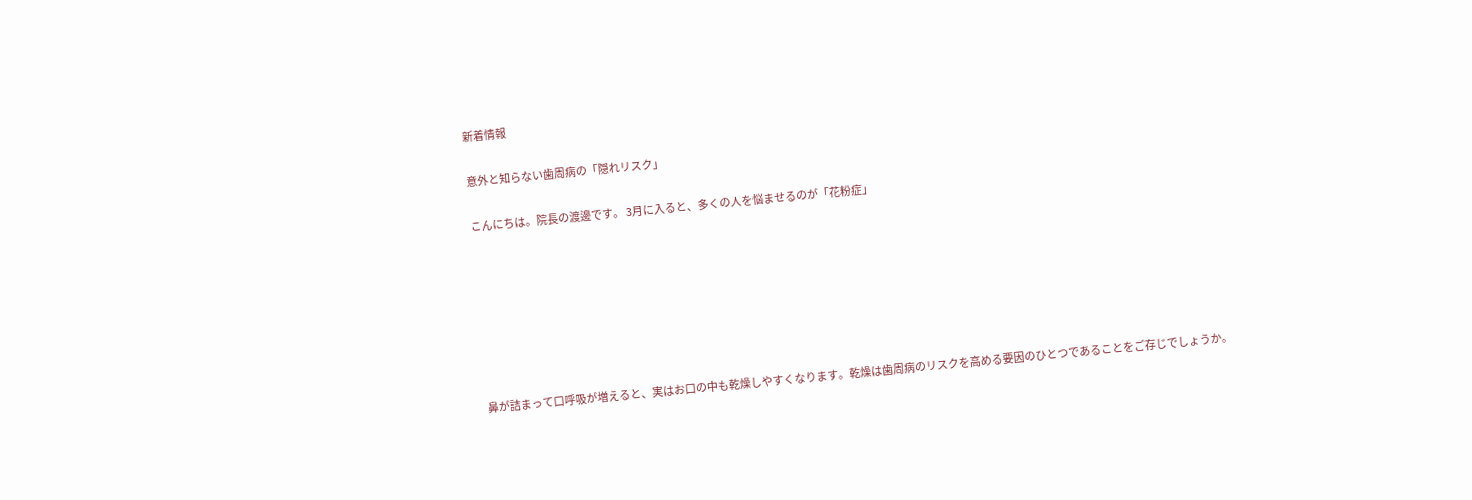新着情報

意外と知らない歯周病の「隠れリスク」

こんにちは。院長の渡邊です。 3月に入ると、多くの人を悩ませるのが「花粉症」







鼻が詰まって口呼吸が増えると、実はお口の中も乾燥しやすくなります。乾燥は歯周病のリスクを高める要因のひとつであることをご存じでしょうか。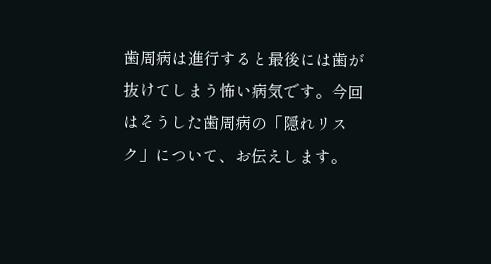歯周病は進行すると最後には歯が抜けてしまう怖い病気です。今回はそうした歯周病の「隠れリスク」について、お伝えします。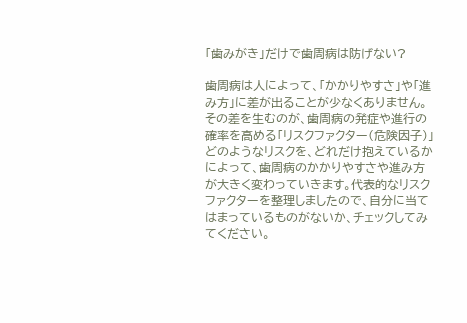「歯みがき」だけで歯周病は防げない?

歯周病は人によって、「かかりやすさ」や「進み方」に差が出ることが少なくありません。その差を生むのが、歯周病の発症や進行の確率を高める「リスクファクター(危険因子)」どのようなリスクを、どれだけ抱えているかによって、歯周病のかかりやすさや進み方が大きく変わっていきます。代表的なリスクファクターを整理しましたので、自分に当てはまっているものがないか、チェックしてみてください。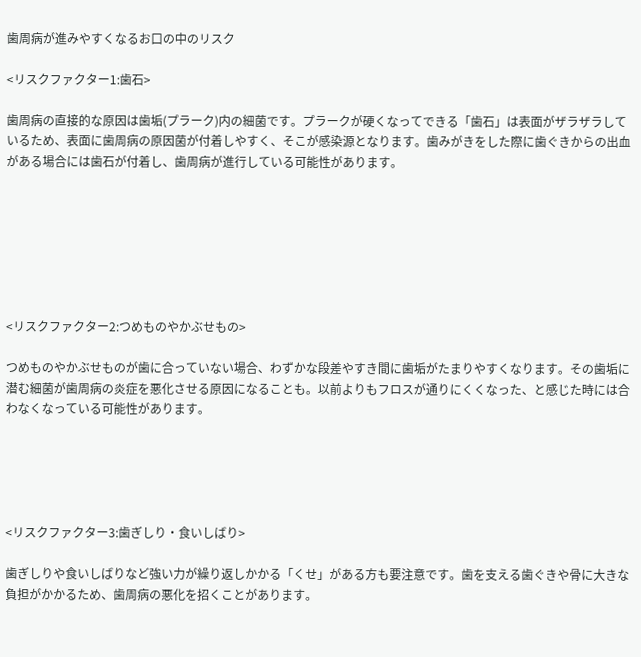歯周病が進みやすくなるお口の中のリスク

<リスクファクター1:歯石>

歯周病の直接的な原因は歯垢(プラーク)内の細菌です。プラークが硬くなってできる「歯石」は表面がザラザラしているため、表面に歯周病の原因菌が付着しやすく、そこが感染源となります。歯みがきをした際に歯ぐきからの出血がある場合には歯石が付着し、歯周病が進行している可能性があります。







<リスクファクター2:つめものやかぶせもの>

つめものやかぶせものが歯に合っていない場合、わずかな段差やすき間に歯垢がたまりやすくなります。その歯垢に潜む細菌が歯周病の炎症を悪化させる原因になることも。以前よりもフロスが通りにくくなった、と感じた時には合わなくなっている可能性があります。





<リスクファクター3:歯ぎしり・食いしばり>

歯ぎしりや食いしばりなど強い力が繰り返しかかる「くせ」がある方も要注意です。歯を支える歯ぐきや骨に大きな負担がかかるため、歯周病の悪化を招くことがあります。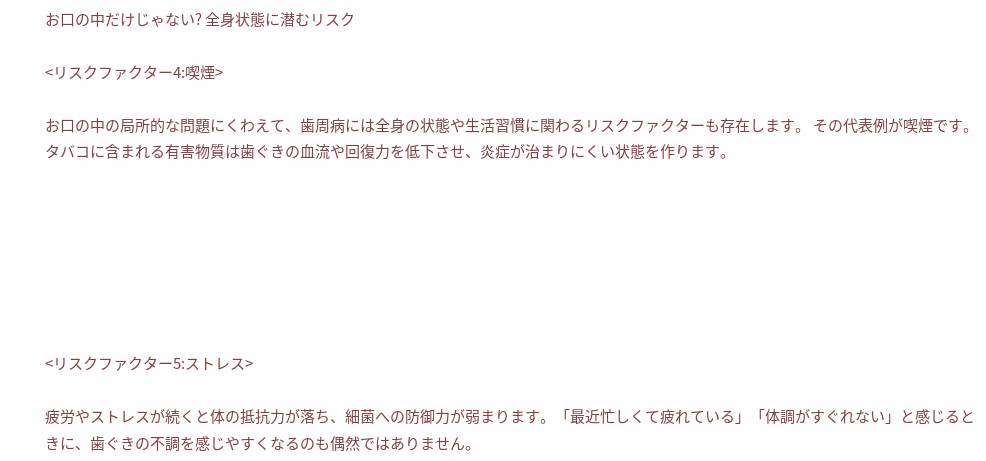お口の中だけじゃない? 全身状態に潜むリスク

<リスクファクター4:喫煙>

お口の中の局所的な問題にくわえて、歯周病には全身の状態や生活習慣に関わるリスクファクターも存在します。 その代表例が喫煙です。タバコに含まれる有害物質は歯ぐきの血流や回復力を低下させ、炎症が治まりにくい状態を作ります。







<リスクファクター5:ストレス>

疲労やストレスが続くと体の抵抗力が落ち、細菌への防御力が弱まります。「最近忙しくて疲れている」「体調がすぐれない」と感じるときに、歯ぐきの不調を感じやすくなるのも偶然ではありません。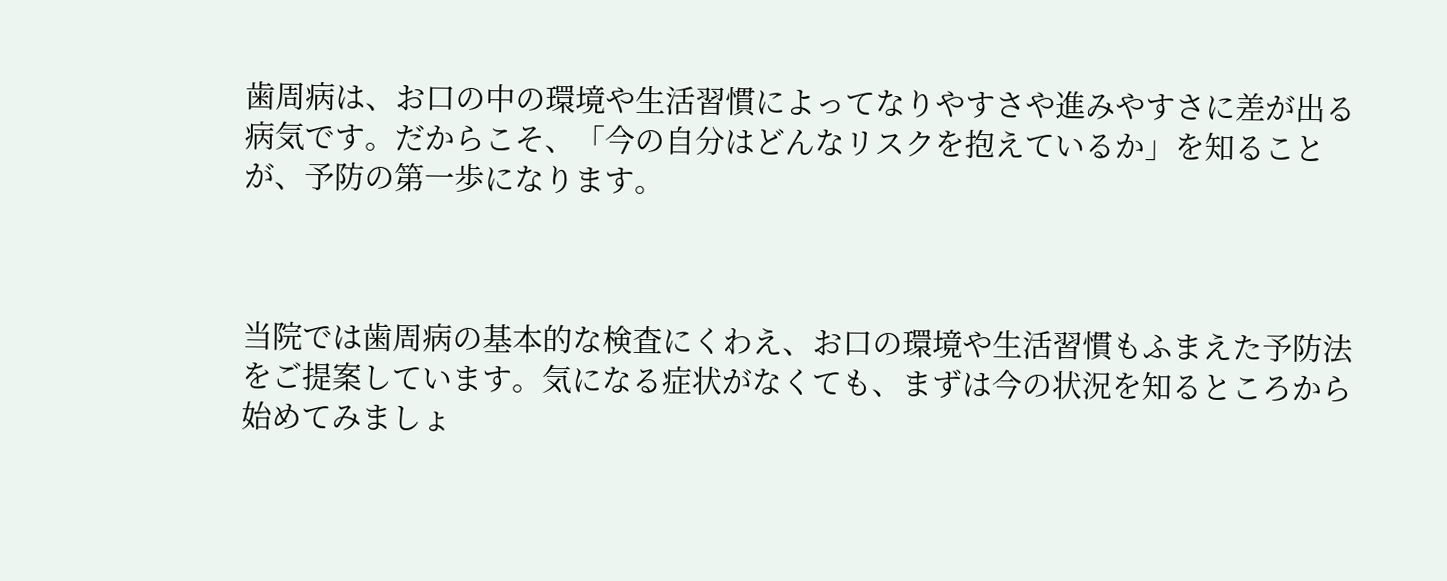歯周病は、お口の中の環境や生活習慣によってなりやすさや進みやすさに差が出る病気です。だからこそ、「今の自分はどんなリスクを抱えているか」を知ることが、予防の第一歩になります。



当院では歯周病の基本的な検査にくわえ、お口の環境や生活習慣もふまえた予防法をご提案しています。気になる症状がなくても、まずは今の状況を知るところから始めてみましょ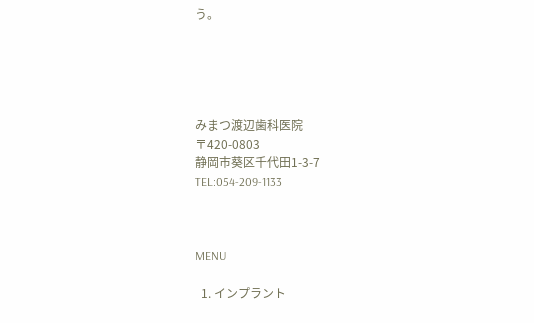う。





みまつ渡辺歯科医院
〒420-0803
静岡市葵区千代田1-3-7
TEL:054-209-1133



MENU

  1. インプラント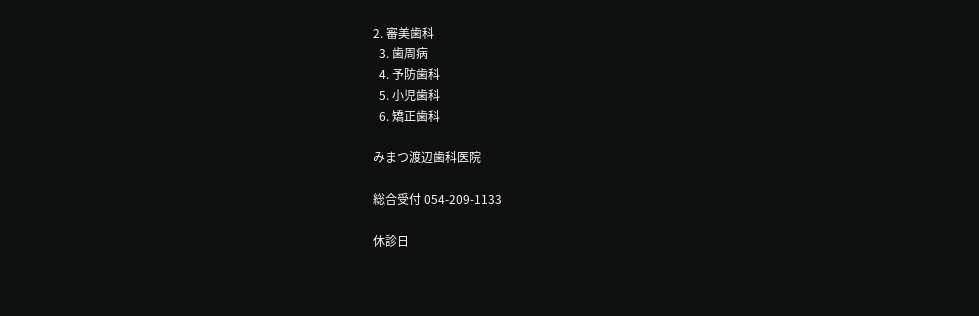2. 審美歯科
  3. 歯周病
  4. 予防歯科
  5. 小児歯科
  6. 矯正歯科

みまつ渡辺歯科医院

総合受付 054-209-1133

休診日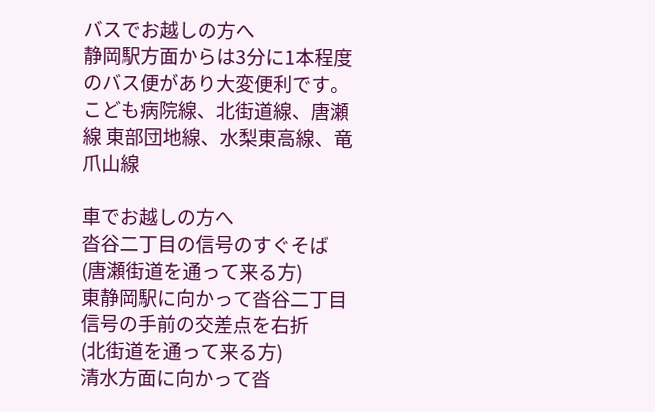バスでお越しの方へ
静岡駅方面からは3分に1本程度のバス便があり大変便利です。
こども病院線、北街道線、唐瀬線 東部団地線、水梨東高線、竜爪山線

車でお越しの方へ
沓谷二丁目の信号のすぐそば
(唐瀬街道を通って来る方)
東静岡駅に向かって沓谷二丁目信号の手前の交差点を右折
(北街道を通って来る方)
清水方面に向かって沓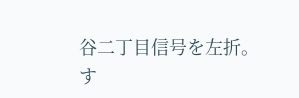谷二丁目信号を左折。す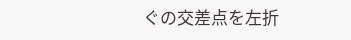ぐの交差点を左折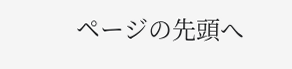ページの先頭へ